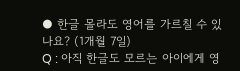● 한글 몰라도 영어를 가르칠 수 있나요? (1개월 7일)
Q : 아직 한글도 모르는 아이에게 영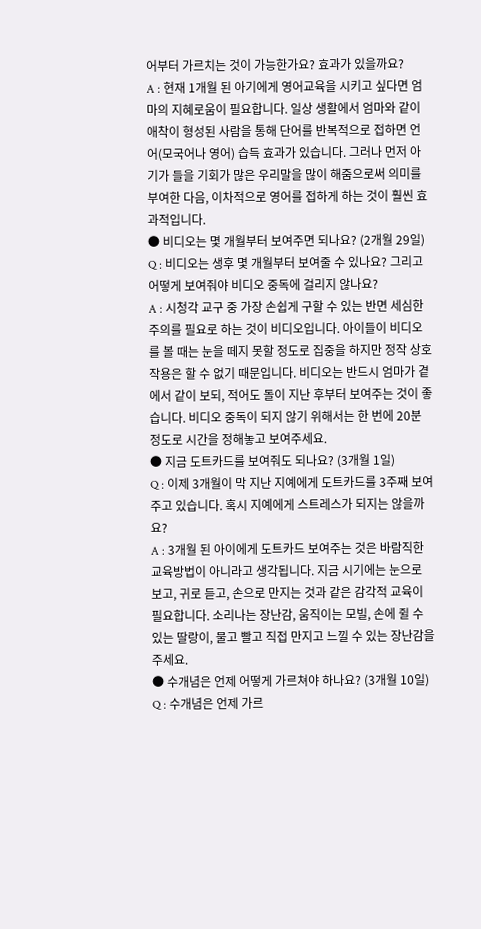어부터 가르치는 것이 가능한가요? 효과가 있을까요?
A : 현재 1개월 된 아기에게 영어교육을 시키고 싶다면 엄마의 지혜로움이 필요합니다. 일상 생활에서 엄마와 같이 애착이 형성된 사람을 통해 단어를 반복적으로 접하면 언어(모국어나 영어) 습득 효과가 있습니다. 그러나 먼저 아기가 들을 기회가 많은 우리말을 많이 해줌으로써 의미를 부여한 다음, 이차적으로 영어를 접하게 하는 것이 훨씬 효과적입니다.
● 비디오는 몇 개월부터 보여주면 되나요? (2개월 29일)
Q : 비디오는 생후 몇 개월부터 보여줄 수 있나요? 그리고 어떻게 보여줘야 비디오 중독에 걸리지 않나요?
A : 시청각 교구 중 가장 손쉽게 구할 수 있는 반면 세심한 주의를 필요로 하는 것이 비디오입니다. 아이들이 비디오를 볼 때는 눈을 떼지 못할 정도로 집중을 하지만 정작 상호작용은 할 수 없기 때문입니다. 비디오는 반드시 엄마가 곁에서 같이 보되, 적어도 돌이 지난 후부터 보여주는 것이 좋습니다. 비디오 중독이 되지 않기 위해서는 한 번에 20분 정도로 시간을 정해놓고 보여주세요.
● 지금 도트카드를 보여줘도 되나요? (3개월 1일)
Q : 이제 3개월이 막 지난 지예에게 도트카드를 3주째 보여주고 있습니다. 혹시 지예에게 스트레스가 되지는 않을까요?
A : 3개월 된 아이에게 도트카드 보여주는 것은 바람직한 교육방법이 아니라고 생각됩니다. 지금 시기에는 눈으로 보고, 귀로 듣고, 손으로 만지는 것과 같은 감각적 교육이 필요합니다. 소리나는 장난감, 움직이는 모빌, 손에 쥘 수 있는 딸랑이, 물고 빨고 직접 만지고 느낄 수 있는 장난감을 주세요.
● 수개념은 언제 어떻게 가르쳐야 하나요? (3개월 10일)
Q : 수개념은 언제 가르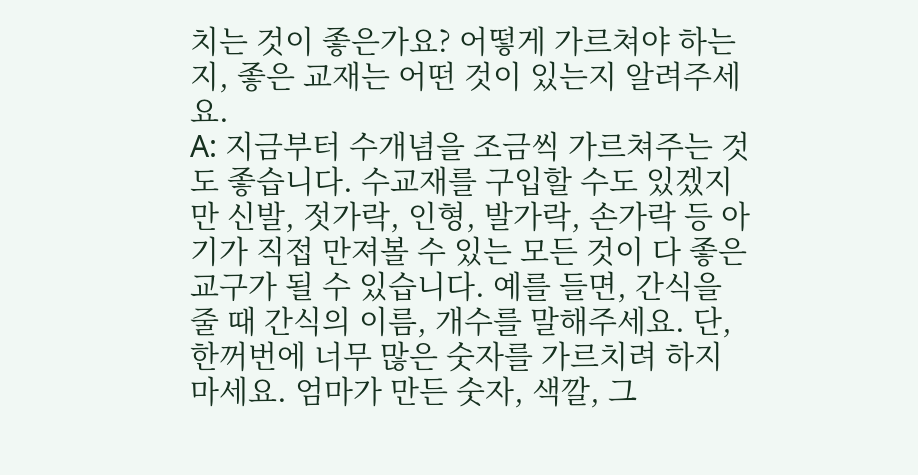치는 것이 좋은가요? 어떻게 가르쳐야 하는지, 좋은 교재는 어떤 것이 있는지 알려주세요.
A: 지금부터 수개념을 조금씩 가르쳐주는 것도 좋습니다. 수교재를 구입할 수도 있겠지만 신발, 젓가락, 인형, 발가락, 손가락 등 아기가 직접 만져볼 수 있는 모든 것이 다 좋은 교구가 될 수 있습니다. 예를 들면, 간식을 줄 때 간식의 이름, 개수를 말해주세요. 단, 한꺼번에 너무 많은 숫자를 가르치려 하지 마세요. 엄마가 만든 숫자, 색깔, 그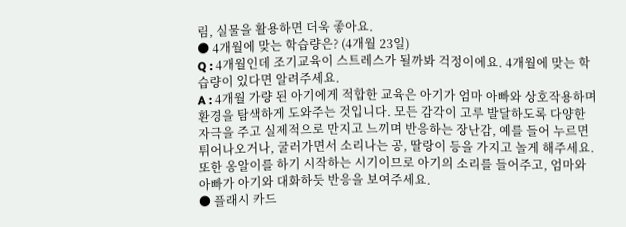림, 실물을 활용하면 더욱 좋아요.
● 4개월에 맞는 학습량은? (4개월 23일)
Q : 4개월인데 조기교육이 스트레스가 될까봐 걱정이에요. 4개월에 맞는 학습량이 있다면 알려주세요.
A : 4개월 가량 된 아기에게 적합한 교육은 아기가 엄마 아빠와 상호작용하며 환경을 탐색하게 도와주는 것입니다. 모든 감각이 고루 발달하도록 다양한 자극을 주고 실제적으로 만지고 느끼며 반응하는 장난감, 예를 들어 누르면 튀어나오거나, 굴러가면서 소리나는 공, 딸랑이 등을 가지고 놀게 해주세요. 또한 옹알이를 하기 시작하는 시기이므로 아기의 소리를 들어주고, 엄마와 아빠가 아기와 대화하듯 반응을 보여주세요.
● 플래시 카드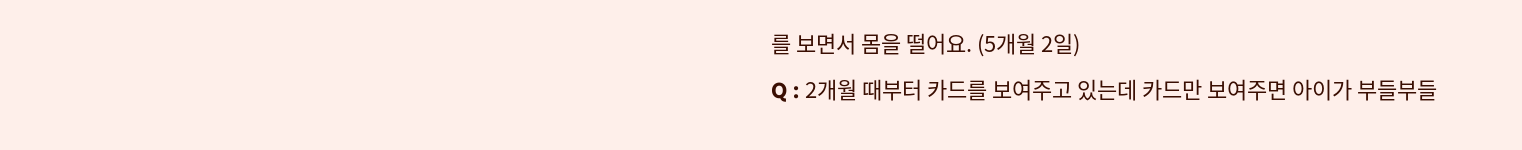를 보면서 몸을 떨어요. (5개월 2일)
Q : 2개월 때부터 카드를 보여주고 있는데 카드만 보여주면 아이가 부들부들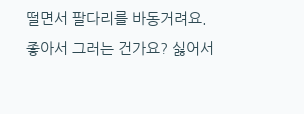떨면서 팔다리를 바동거려요. 좋아서 그러는 건가요? 싫어서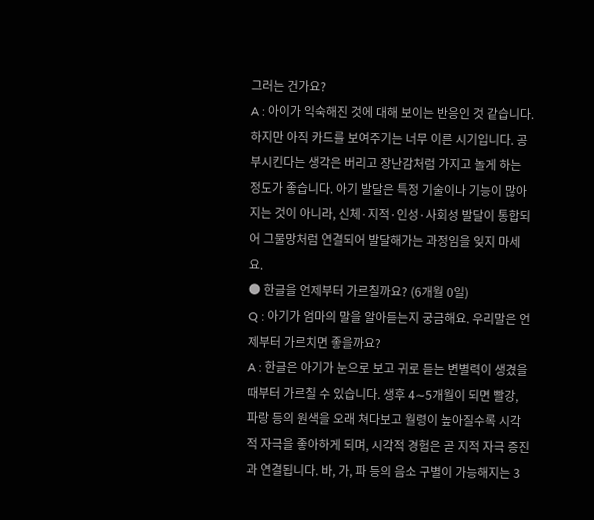그러는 건가요?
A : 아이가 익숙해진 것에 대해 보이는 반응인 것 같습니다. 하지만 아직 카드를 보여주기는 너무 이른 시기입니다. 공부시킨다는 생각은 버리고 장난감처럼 가지고 놀게 하는 정도가 좋습니다. 아기 발달은 특정 기술이나 기능이 많아지는 것이 아니라, 신체·지적·인성·사회성 발달이 통합되어 그물망처럼 연결되어 발달해가는 과정임을 잊지 마세요.
● 한글을 언제부터 가르칠까요? (6개월 0일)
Q : 아기가 엄마의 말을 알아듣는지 궁금해요. 우리말은 언제부터 가르치면 좋을까요?
A : 한글은 아기가 눈으로 보고 귀로 듣는 변별력이 생겼을 때부터 가르칠 수 있습니다. 생후 4∼5개월이 되면 빨강, 파랑 등의 원색을 오래 쳐다보고 월령이 높아질수록 시각적 자극을 좋아하게 되며, 시각적 경험은 곧 지적 자극 증진과 연결됩니다. 바, 가, 파 등의 음소 구별이 가능해지는 3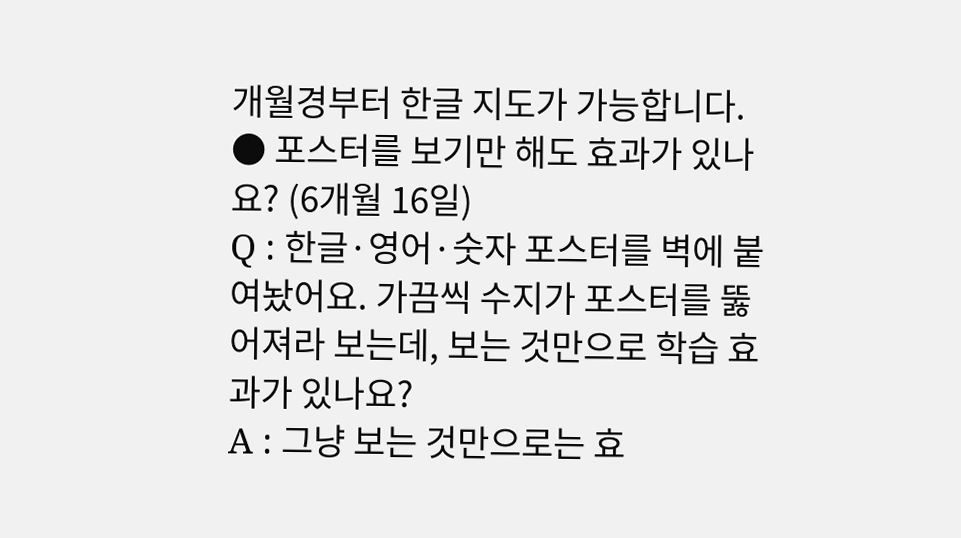개월경부터 한글 지도가 가능합니다.
● 포스터를 보기만 해도 효과가 있나요? (6개월 16일)
Q : 한글·영어·숫자 포스터를 벽에 붙여놨어요. 가끔씩 수지가 포스터를 뚫어져라 보는데, 보는 것만으로 학습 효과가 있나요?
A : 그냥 보는 것만으로는 효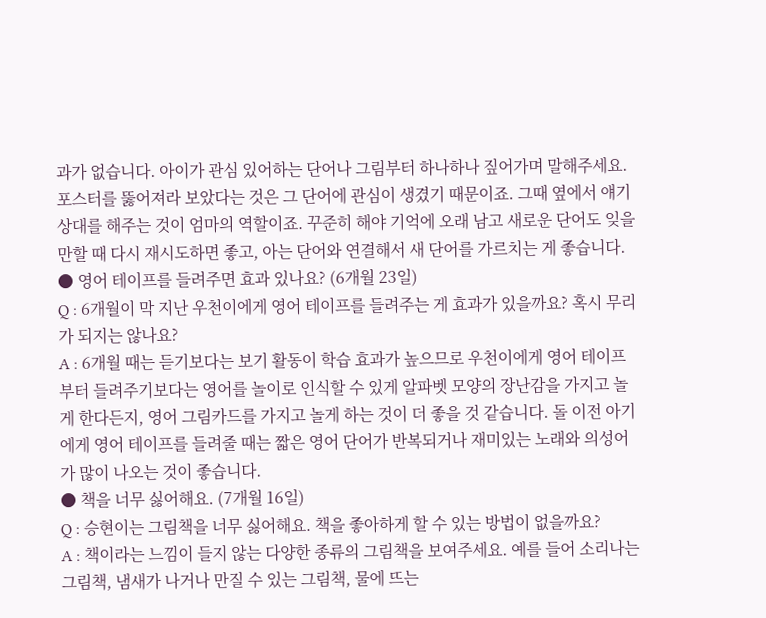과가 없습니다. 아이가 관심 있어하는 단어나 그림부터 하나하나 짚어가며 말해주세요. 포스터를 뚫어져라 보았다는 것은 그 단어에 관심이 생겼기 때문이죠. 그때 옆에서 얘기 상대를 해주는 것이 엄마의 역할이죠. 꾸준히 해야 기억에 오래 남고 새로운 단어도 잊을 만할 때 다시 재시도하면 좋고, 아는 단어와 연결해서 새 단어를 가르치는 게 좋습니다.
● 영어 테이프를 들려주면 효과 있나요? (6개월 23일)
Q : 6개월이 막 지난 우천이에게 영어 테이프를 들려주는 게 효과가 있을까요? 혹시 무리가 되지는 않나요?
A : 6개월 때는 듣기보다는 보기 활동이 학습 효과가 높으므로 우천이에게 영어 테이프부터 들려주기보다는 영어를 놀이로 인식할 수 있게 알파벳 모양의 장난감을 가지고 놀게 한다든지, 영어 그림카드를 가지고 놀게 하는 것이 더 좋을 것 같습니다. 돌 이전 아기에게 영어 테이프를 들려줄 때는 짧은 영어 단어가 반복되거나 재미있는 노래와 의성어가 많이 나오는 것이 좋습니다.
● 책을 너무 싫어해요. (7개월 16일)
Q : 승현이는 그림책을 너무 싫어해요. 책을 좋아하게 할 수 있는 방법이 없을까요?
A : 책이라는 느낌이 들지 않는 다양한 종류의 그림책을 보여주세요. 예를 들어 소리나는 그림책, 냄새가 나거나 만질 수 있는 그림책, 물에 뜨는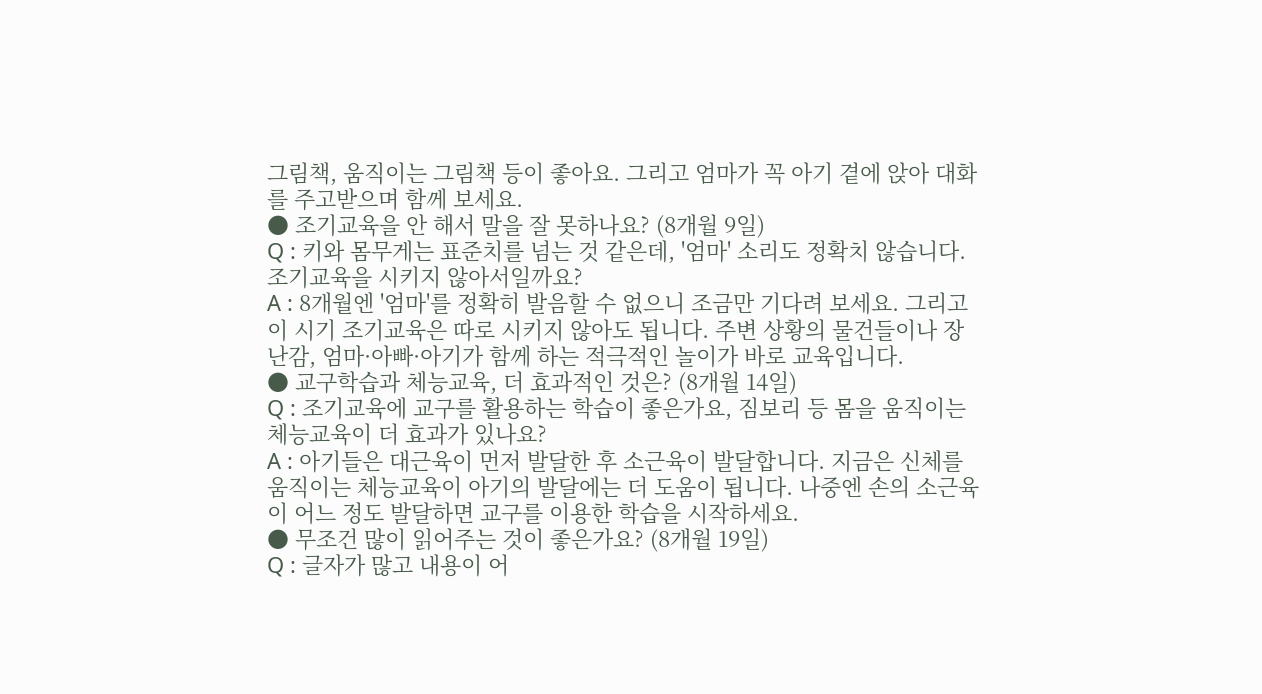그림책, 움직이는 그림책 등이 좋아요. 그리고 엄마가 꼭 아기 곁에 앉아 대화를 주고받으며 함께 보세요.
● 조기교육을 안 해서 말을 잘 못하나요? (8개월 9일)
Q : 키와 몸무게는 표준치를 넘는 것 같은데, '엄마' 소리도 정확치 않습니다. 조기교육을 시키지 않아서일까요?
A : 8개월엔 '엄마'를 정확히 발음할 수 없으니 조금만 기다려 보세요. 그리고 이 시기 조기교육은 따로 시키지 않아도 됩니다. 주변 상황의 물건들이나 장난감, 엄마·아빠·아기가 함께 하는 적극적인 놀이가 바로 교육입니다.
● 교구학습과 체능교육, 더 효과적인 것은? (8개월 14일)
Q : 조기교육에 교구를 활용하는 학습이 좋은가요, 짐보리 등 몸을 움직이는 체능교육이 더 효과가 있나요?
A : 아기들은 대근육이 먼저 발달한 후 소근육이 발달합니다. 지금은 신체를 움직이는 체능교육이 아기의 발달에는 더 도움이 됩니다. 나중엔 손의 소근육이 어느 정도 발달하면 교구를 이용한 학습을 시작하세요.
● 무조건 많이 읽어주는 것이 좋은가요? (8개월 19일)
Q : 글자가 많고 내용이 어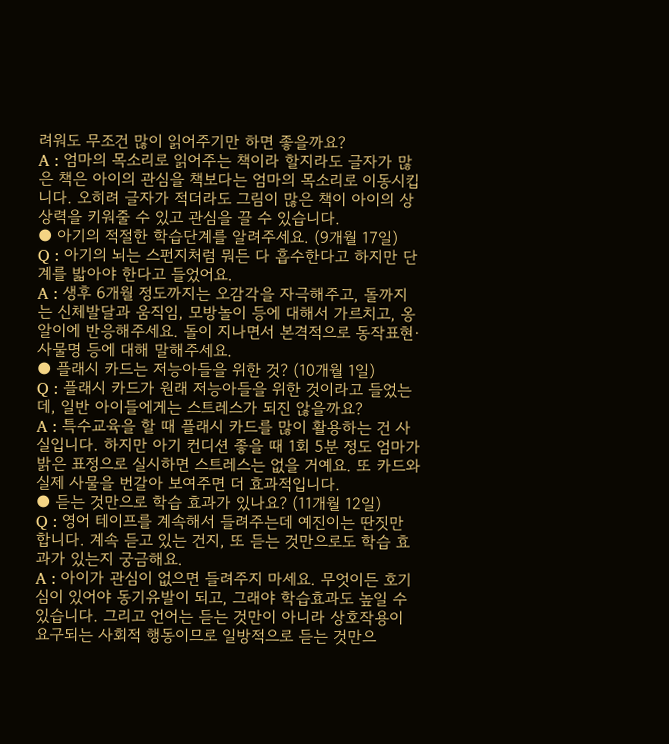려워도 무조건 많이 읽어주기만 하면 좋을까요?
A : 엄마의 목소리로 읽어주는 책이라 할지라도 글자가 많은 책은 아이의 관심을 책보다는 엄마의 목소리로 이동시킵니다. 오히려 글자가 적더라도 그림이 많은 책이 아이의 상상력을 키워줄 수 있고 관심을 끌 수 있습니다.
● 아기의 적절한 학습단계를 알려주세요. (9개월 17일)
Q : 아기의 뇌는 스펀지처럼 뭐든 다 흡수한다고 하지만 단계를 밟아야 한다고 들었어요.
A : 생후 6개월 정도까지는 오감각을 자극해주고, 돌까지는 신체발달과 움직임, 모방놀이 등에 대해서 가르치고, 옹알이에 반응해주세요. 돌이 지나면서 본격적으로 동작표현·사물명 등에 대해 말해주세요.
● 플래시 카드는 저능아들을 위한 것? (10개월 1일)
Q : 플래시 카드가 원래 저능아들을 위한 것이라고 들었는데, 일반 아이들에게는 스트레스가 되진 않을까요?
A : 특수교육을 할 때 플래시 카드를 많이 활용하는 건 사실입니다. 하지만 아기 컨디션 좋을 때 1회 5분 정도 엄마가 밝은 표정으로 실시하면 스트레스는 없을 거예요. 또 카드와 실제 사물을 번갈아 보여주면 더 효과적입니다.
● 듣는 것만으로 학습 효과가 있나요? (11개월 12일)
Q : 영어 테이프를 계속해서 들려주는데 예진이는 딴짓만 합니다. 계속 듣고 있는 건지, 또 듣는 것만으로도 학습 효과가 있는지 궁금해요.
A : 아이가 관심이 없으면 들려주지 마세요. 무엇이든 호기심이 있어야 동기유발이 되고, 그래야 학습효과도 높일 수 있습니다. 그리고 언어는 듣는 것만이 아니라 상호작용이 요구되는 사회적 행동이므로 일방적으로 듣는 것만으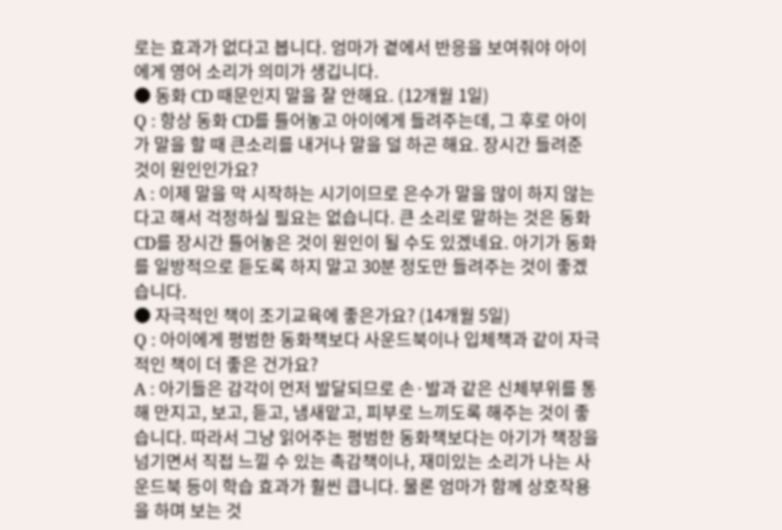로는 효과가 없다고 봅니다. 엄마가 곁에서 반응을 보여줘야 아이에게 영어 소리가 의미가 생깁니다.
● 동화 CD 때문인지 말을 잘 안해요. (12개월 1일)
Q : 항상 동화 CD를 틀어놓고 아이에게 들려주는데, 그 후로 아이가 말을 할 때 큰소리를 내거나 말을 덜 하곤 해요. 장시간 들려준 것이 원인인가요?
A : 이제 말을 막 시작하는 시기이므로 은수가 말을 많이 하지 않는다고 해서 걱정하실 필요는 없습니다. 큰 소리로 말하는 것은 동화 CD를 장시간 틀어놓은 것이 원인이 될 수도 있겠네요. 아기가 동화를 일방적으로 듣도록 하지 말고 30분 정도만 들려주는 것이 좋겠습니다.
● 자극적인 책이 조기교육에 좋은가요? (14개월 5일)
Q : 아이에게 평범한 동화책보다 사운드북이나 입체책과 같이 자극적인 책이 더 좋은 건가요?
A : 아기들은 감각이 먼저 발달되므로 손·발과 같은 신체부위를 통해 만지고, 보고, 듣고, 냄새맡고, 피부로 느끼도록 해주는 것이 좋습니다. 따라서 그냥 읽어주는 평범한 동화책보다는 아기가 책장을 넘기면서 직접 느낄 수 있는 촉감책이나, 재미있는 소리가 나는 사운드북 등이 학습 효과가 훨씬 큽니다. 물론 엄마가 함께 상호작용을 하며 보는 것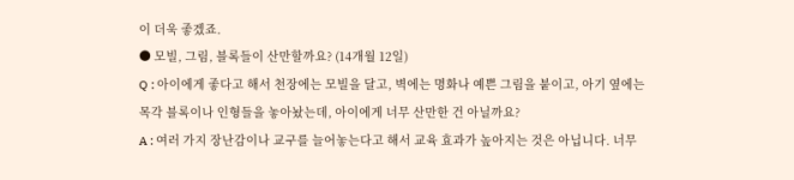이 더욱 좋겠죠.
● 모빌, 그림, 블록들이 산만할까요? (14개월 12일)
Q : 아이에게 좋다고 해서 천장에는 모빌을 달고, 벽에는 명화나 예쁜 그림을 붙이고, 아기 옆에는 목각 블록이나 인형들을 놓아놨는데, 아이에게 너무 산만한 건 아닐까요?
A : 여러 가지 장난감이나 교구를 늘어놓는다고 해서 교육 효과가 높아지는 것은 아닙니다. 너무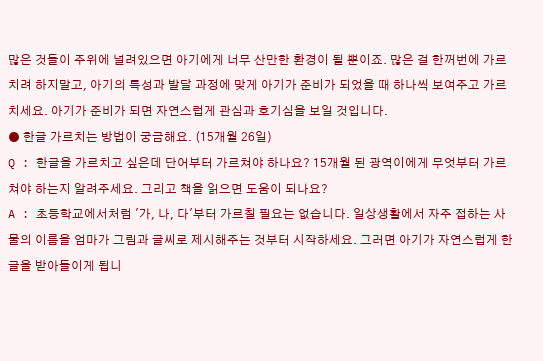많은 것들이 주위에 널려있으면 아기에게 너무 산만한 환경이 될 뿐이죠. 많은 걸 한꺼번에 가르치려 하지말고, 아기의 특성과 발달 과정에 맞게 아기가 준비가 되었을 때 하나씩 보여주고 가르치세요. 아기가 준비가 되면 자연스럽게 관심과 호기심을 보일 것입니다.
● 한글 가르치는 방법이 궁금해요. (15개월 26일)
Q : 한글을 가르치고 싶은데 단어부터 가르쳐야 하나요? 15개월 된 광역이에게 무엇부터 가르쳐야 하는지 알려주세요. 그리고 책을 읽으면 도움이 되나요?
A : 초등학교에서처럼 '가, 나, 다'부터 가르칠 필요는 없습니다. 일상생활에서 자주 접하는 사물의 이름을 엄마가 그림과 글씨로 제시해주는 것부터 시작하세요. 그러면 아기가 자연스럽게 한글을 받아들이게 됩니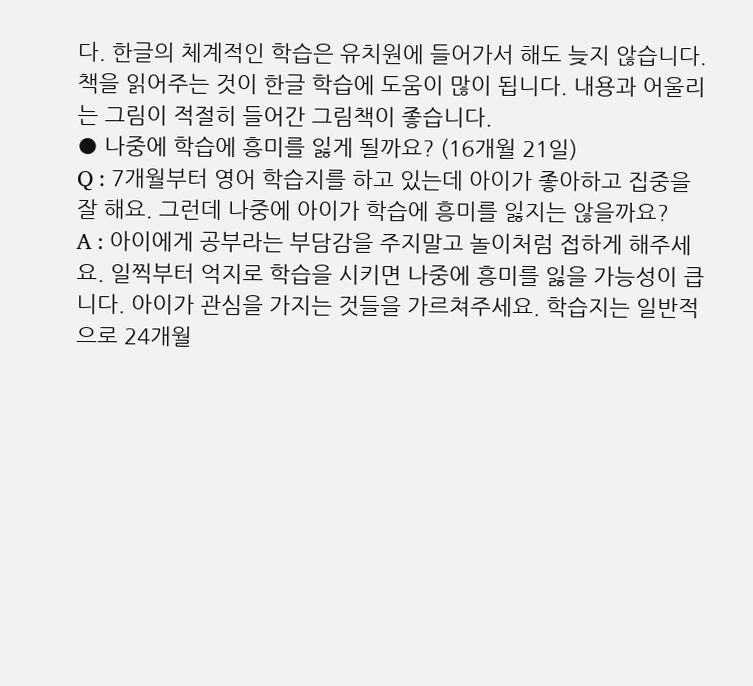다. 한글의 체계적인 학습은 유치원에 들어가서 해도 늦지 않습니다. 책을 읽어주는 것이 한글 학습에 도움이 많이 됩니다. 내용과 어울리는 그림이 적절히 들어간 그림책이 좋습니다.
● 나중에 학습에 흥미를 잃게 될까요? (16개월 21일)
Q : 7개월부터 영어 학습지를 하고 있는데 아이가 좋아하고 집중을 잘 해요. 그런데 나중에 아이가 학습에 흥미를 잃지는 않을까요?
A : 아이에게 공부라는 부담감을 주지말고 놀이처럼 접하게 해주세요. 일찍부터 억지로 학습을 시키면 나중에 흥미를 잃을 가능성이 큽니다. 아이가 관심을 가지는 것들을 가르쳐주세요. 학습지는 일반적으로 24개월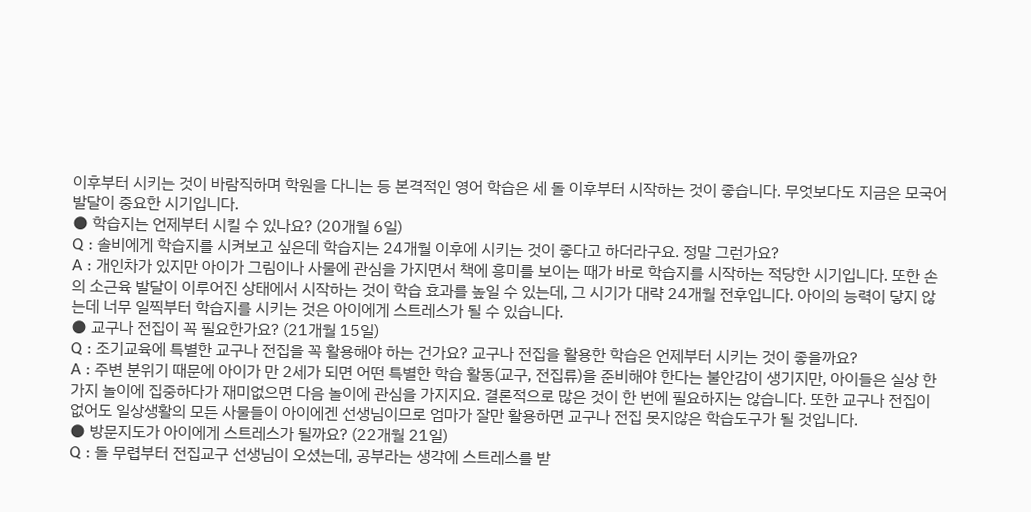이후부터 시키는 것이 바람직하며 학원을 다니는 등 본격적인 영어 학습은 세 돌 이후부터 시작하는 것이 좋습니다. 무엇보다도 지금은 모국어 발달이 중요한 시기입니다.
● 학습지는 언제부터 시킬 수 있나요? (20개월 6일)
Q : 솔비에게 학습지를 시켜보고 싶은데 학습지는 24개월 이후에 시키는 것이 좋다고 하더라구요. 정말 그런가요?
A : 개인차가 있지만 아이가 그림이나 사물에 관심을 가지면서 책에 흥미를 보이는 때가 바로 학습지를 시작하는 적당한 시기입니다. 또한 손의 소근육 발달이 이루어진 상태에서 시작하는 것이 학습 효과를 높일 수 있는데, 그 시기가 대략 24개월 전후입니다. 아이의 능력이 닿지 않는데 너무 일찍부터 학습지를 시키는 것은 아이에게 스트레스가 될 수 있습니다.
● 교구나 전집이 꼭 필요한가요? (21개월 15일)
Q : 조기교육에 특별한 교구나 전집을 꼭 활용해야 하는 건가요? 교구나 전집을 활용한 학습은 언제부터 시키는 것이 좋을까요?
A : 주변 분위기 때문에 아이가 만 2세가 되면 어떤 특별한 학습 활동(교구, 전집류)을 준비해야 한다는 불안감이 생기지만, 아이들은 실상 한 가지 놀이에 집중하다가 재미없으면 다음 놀이에 관심을 가지지요. 결론적으로 많은 것이 한 번에 필요하지는 않습니다. 또한 교구나 전집이 없어도 일상생활의 모든 사물들이 아이에겐 선생님이므로 엄마가 잘만 활용하면 교구나 전집 못지않은 학습도구가 될 것입니다.
● 방문지도가 아이에게 스트레스가 될까요? (22개월 21일)
Q : 돌 무렵부터 전집교구 선생님이 오셨는데, 공부라는 생각에 스트레스를 받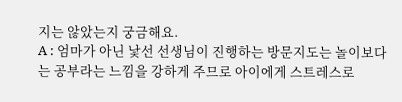지는 않았는지 궁금해요.
A : 엄마가 아닌 낯선 선생님이 진행하는 방문지도는 놀이보다는 공부라는 느낌을 강하게 주므로 아이에게 스트레스로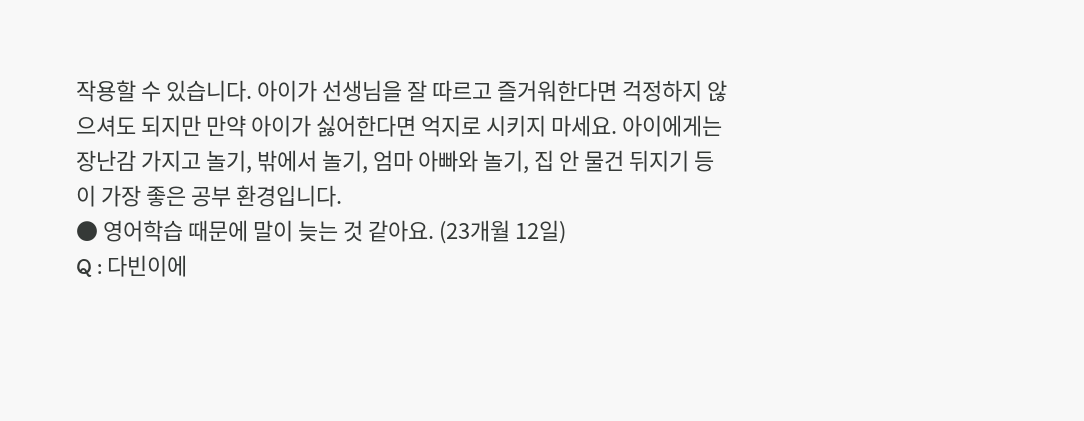작용할 수 있습니다. 아이가 선생님을 잘 따르고 즐거워한다면 걱정하지 않으셔도 되지만 만약 아이가 싫어한다면 억지로 시키지 마세요. 아이에게는 장난감 가지고 놀기, 밖에서 놀기, 엄마 아빠와 놀기, 집 안 물건 뒤지기 등이 가장 좋은 공부 환경입니다.
● 영어학습 때문에 말이 늦는 것 같아요. (23개월 12일)
Q : 다빈이에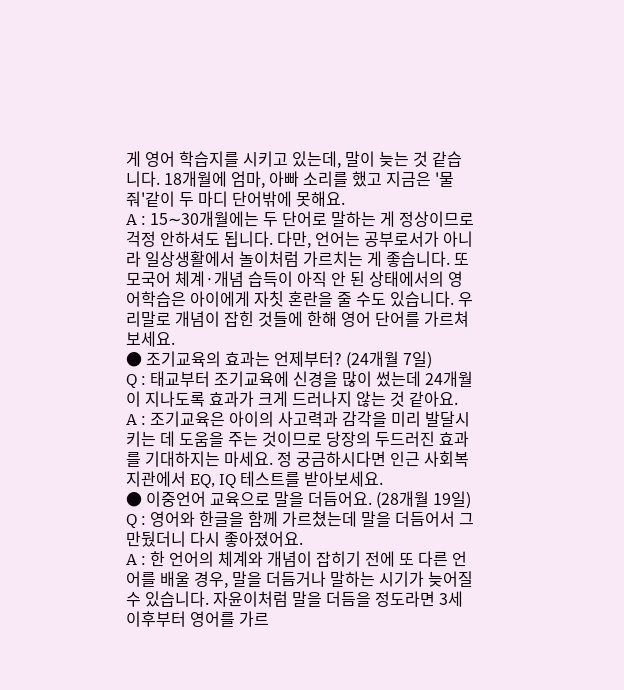게 영어 학습지를 시키고 있는데, 말이 늦는 것 같습니다. 18개월에 엄마, 아빠 소리를 했고 지금은 '물 줘'같이 두 마디 단어밖에 못해요.
A : 15∼30개월에는 두 단어로 말하는 게 정상이므로 걱정 안하셔도 됩니다. 다만, 언어는 공부로서가 아니라 일상생활에서 놀이처럼 가르치는 게 좋습니다. 또 모국어 체계·개념 습득이 아직 안 된 상태에서의 영어학습은 아이에게 자칫 혼란을 줄 수도 있습니다. 우리말로 개념이 잡힌 것들에 한해 영어 단어를 가르쳐보세요.
● 조기교육의 효과는 언제부터? (24개월 7일)
Q : 태교부터 조기교육에 신경을 많이 썼는데 24개월이 지나도록 효과가 크게 드러나지 않는 것 같아요.
A : 조기교육은 아이의 사고력과 감각을 미리 발달시키는 데 도움을 주는 것이므로 당장의 두드러진 효과를 기대하지는 마세요. 정 궁금하시다면 인근 사회복지관에서 EQ, IQ 테스트를 받아보세요.
● 이중언어 교육으로 말을 더듬어요. (28개월 19일)
Q : 영어와 한글을 함께 가르쳤는데 말을 더듬어서 그만뒀더니 다시 좋아졌어요.
A : 한 언어의 체계와 개념이 잡히기 전에 또 다른 언어를 배울 경우, 말을 더듬거나 말하는 시기가 늦어질 수 있습니다. 자윤이처럼 말을 더듬을 정도라면 3세 이후부터 영어를 가르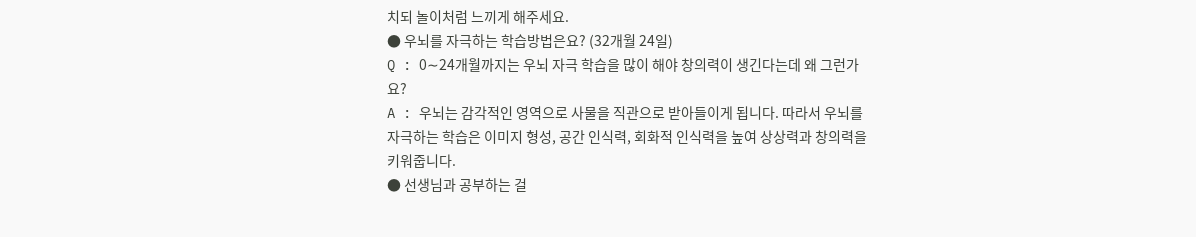치되 놀이처럼 느끼게 해주세요.
● 우뇌를 자극하는 학습방법은요? (32개월 24일)
Q : 0∼24개월까지는 우뇌 자극 학습을 많이 해야 창의력이 생긴다는데 왜 그런가요?
A : 우뇌는 감각적인 영역으로 사물을 직관으로 받아들이게 됩니다. 따라서 우뇌를 자극하는 학습은 이미지 형성, 공간 인식력, 회화적 인식력을 높여 상상력과 창의력을 키워줍니다.
● 선생님과 공부하는 걸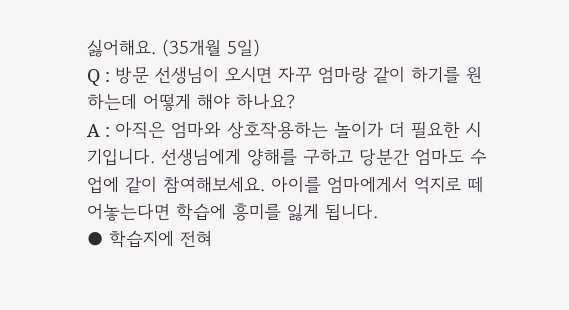싫어해요. (35개월 5일)
Q : 방문 선생님이 오시면 자꾸 엄마랑 같이 하기를 원하는데 어떻게 해야 하나요?
A : 아직은 엄마와 상호작용하는 놀이가 더 필요한 시기입니다. 선생님에게 양해를 구하고 당분간 엄마도 수업에 같이 참여해보세요. 아이를 엄마에게서 억지로 떼어놓는다면 학습에 흥미를 잃게 됩니다.
● 학습지에 전혀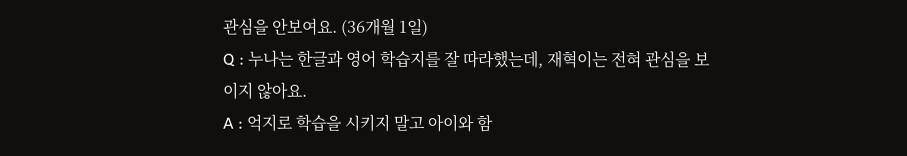관심을 안보여요. (36개월 1일)
Q : 누나는 한글과 영어 학습지를 잘 따라했는데, 재혁이는 전혀 관심을 보이지 않아요.
A : 억지로 학습을 시키지 말고 아이와 함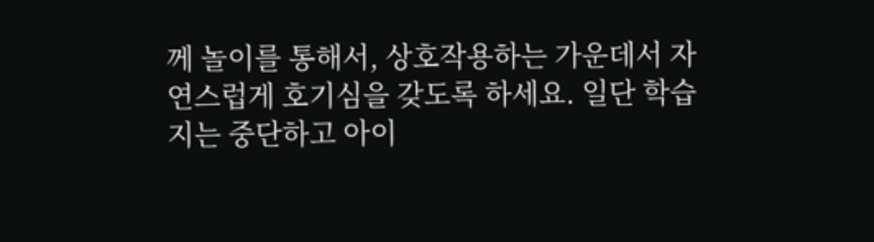께 놀이를 통해서, 상호작용하는 가운데서 자연스럽게 호기심을 갖도록 하세요. 일단 학습지는 중단하고 아이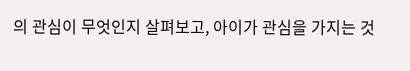의 관심이 무엇인지 살펴보고, 아이가 관심을 가지는 것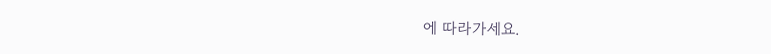에 따라가세요.